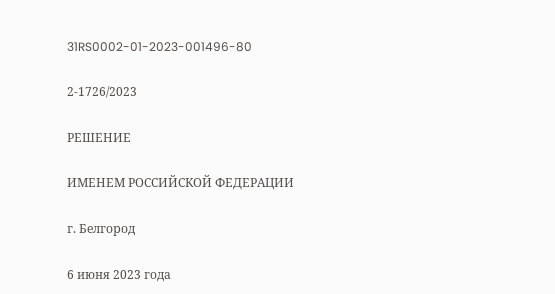31RS0002-01-2023-001496-80

2-1726/2023

РЕШЕНИЕ

ИМЕНЕМ РОССИЙСКОЙ ФЕДЕРАЦИИ

г. Белгород

6 июня 2023 года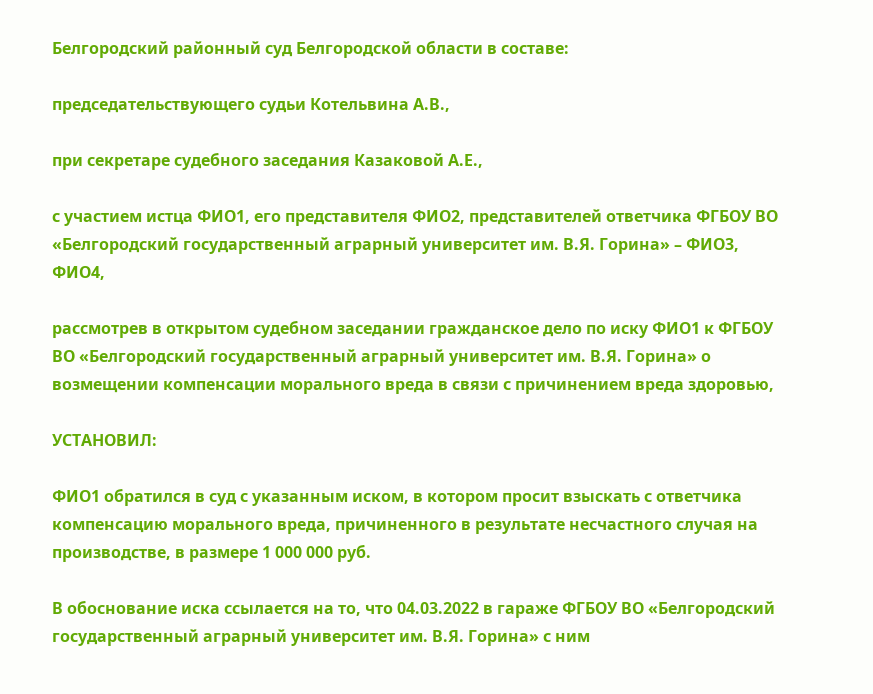Белгородский районный суд Белгородской области в составе:

председательствующего судьи Котельвина А.В.,

при секретаре судебного заседания Казаковой А.Е.,

с участием истца ФИО1, его представителя ФИО2, представителей ответчика ФГБОУ ВО «Белгородский государственный аграрный университет им. В.Я. Горина» – ФИО3, ФИО4,

рассмотрев в открытом судебном заседании гражданское дело по иску ФИО1 к ФГБОУ ВО «Белгородский государственный аграрный университет им. В.Я. Горина» о возмещении компенсации морального вреда в связи с причинением вреда здоровью,

УСТАНОВИЛ:

ФИО1 обратился в суд с указанным иском, в котором просит взыскать с ответчика компенсацию морального вреда, причиненного в результате несчастного случая на производстве, в размере 1 000 000 руб.

В обоснование иска ссылается на то, что 04.03.2022 в гараже ФГБОУ ВО «Белгородский государственный аграрный университет им. В.Я. Горина» с ним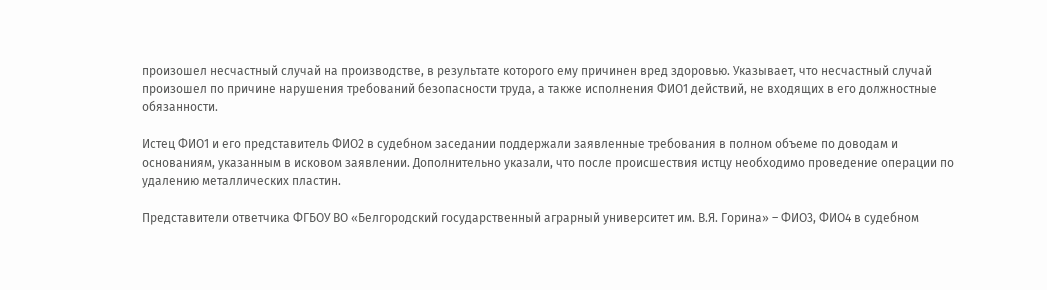произошел несчастный случай на производстве, в результате которого ему причинен вред здоровью. Указывает, что несчастный случай произошел по причине нарушения требований безопасности труда, а также исполнения ФИО1 действий, не входящих в его должностные обязанности.

Истец ФИО1 и его представитель ФИО2 в судебном заседании поддержали заявленные требования в полном объеме по доводам и основаниям, указанным в исковом заявлении. Дополнительно указали, что после происшествия истцу необходимо проведение операции по удалению металлических пластин.

Представители ответчика ФГБОУ ВО «Белгородский государственный аграрный университет им. В.Я. Горина» – ФИО3, ФИО4 в судебном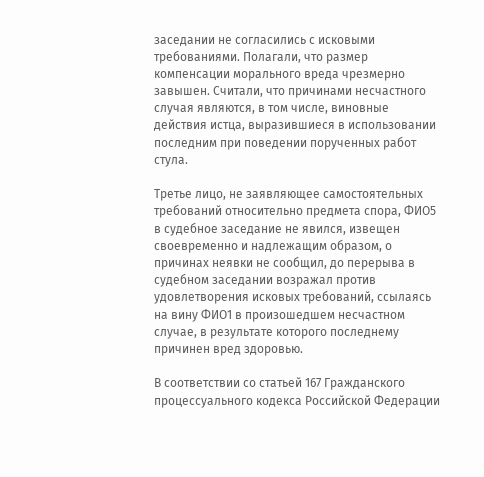заседании не согласились с исковыми требованиями. Полагали, что размер компенсации морального вреда чрезмерно завышен. Считали, что причинами несчастного случая являются, в том числе, виновные действия истца, выразившиеся в использовании последним при поведении порученных работ стула.

Третье лицо, не заявляющее самостоятельных требований относительно предмета спора, ФИО5 в судебное заседание не явился, извещен своевременно и надлежащим образом, о причинах неявки не сообщил, до перерыва в судебном заседании возражал против удовлетворения исковых требований, ссылаясь на вину ФИО1 в произошедшем несчастном случае, в результате которого последнему причинен вред здоровью.

В соответствии со статьей 167 Гражданского процессуального кодекса Российской Федерации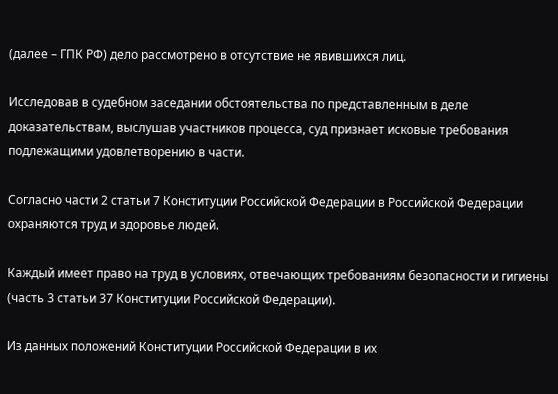(далее – ГПК РФ) дело рассмотрено в отсутствие не явившихся лиц.

Исследовав в судебном заседании обстоятельства по представленным в деле доказательствам, выслушав участников процесса, суд признает исковые требования подлежащими удовлетворению в части.

Согласно части 2 статьи 7 Конституции Российской Федерации в Российской Федерации охраняются труд и здоровье людей.

Каждый имеет право на труд в условиях, отвечающих требованиям безопасности и гигиены (часть 3 статьи 37 Конституции Российской Федерации).

Из данных положений Конституции Российской Федерации в их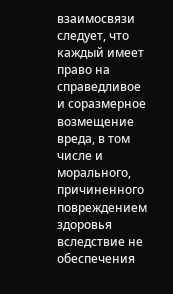взаимосвязи следует, что каждый имеет право на справедливое и соразмерное возмещение вреда, в том числе и морального, причиненного повреждением здоровья вследствие не обеспечения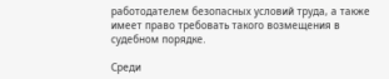работодателем безопасных условий труда, а также имеет право требовать такого возмещения в судебном порядке.

Среди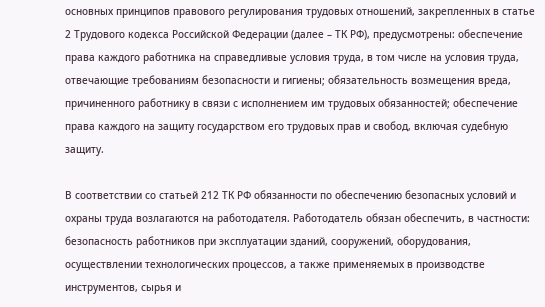основных принципов правового регулирования трудовых отношений, закрепленных в статье 2 Трудового кодекса Российской Федерации (далее – ТК РФ), предусмотрены: обеспечение права каждого работника на справедливые условия труда, в том числе на условия труда, отвечающие требованиям безопасности и гигиены; обязательность возмещения вреда, причиненного работнику в связи с исполнением им трудовых обязанностей; обеспечение права каждого на защиту государством его трудовых прав и свобод, включая судебную защиту.

В соответствии со статьей 212 ТК РФ обязанности по обеспечению безопасных условий и охраны труда возлагаются на работодателя. Работодатель обязан обеспечить, в частности: безопасность работников при эксплуатации зданий, сооружений, оборудования, осуществлении технологических процессов, а также применяемых в производстве инструментов, сырья и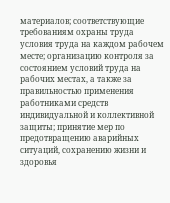материалов; соответствующие требованиям охраны труда условия труда на каждом рабочем месте; организацию контроля за состоянием условий труда на рабочих местах, а также за правильностью применения работниками средств индивидуальной и коллективной защиты; принятие мер по предотвращению аварийных ситуаций, сохранению жизни и здоровья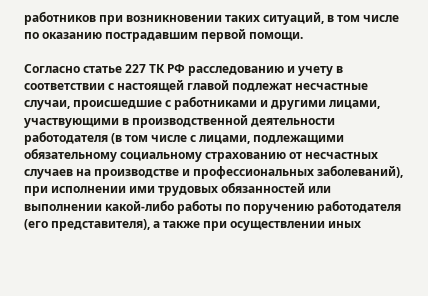работников при возникновении таких ситуаций, в том числе по оказанию пострадавшим первой помощи.

Согласно статье 227 ТК РФ расследованию и учету в соответствии с настоящей главой подлежат несчастные случаи, происшедшие с работниками и другими лицами, участвующими в производственной деятельности работодателя (в том числе с лицами, подлежащими обязательному социальному страхованию от несчастных случаев на производстве и профессиональных заболеваний), при исполнении ими трудовых обязанностей или выполнении какой-либо работы по поручению работодателя (его представителя), а также при осуществлении иных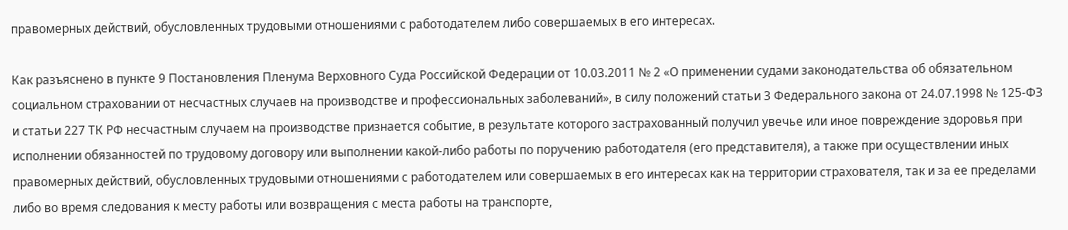правомерных действий, обусловленных трудовыми отношениями с работодателем либо совершаемых в его интересах.

Как разъяснено в пункте 9 Постановления Пленума Верховного Суда Российской Федерации от 10.03.2011 № 2 «О применении судами законодательства об обязательном социальном страховании от несчастных случаев на производстве и профессиональных заболеваний», в силу положений статьи 3 Федерального закона от 24.07.1998 № 125-ФЗ и статьи 227 ТК РФ несчастным случаем на производстве признается событие, в результате которого застрахованный получил увечье или иное повреждение здоровья при исполнении обязанностей по трудовому договору или выполнении какой-либо работы по поручению работодателя (его представителя), а также при осуществлении иных правомерных действий, обусловленных трудовыми отношениями с работодателем или совершаемых в его интересах как на территории страхователя, так и за ее пределами либо во время следования к месту работы или возвращения с места работы на транспорте,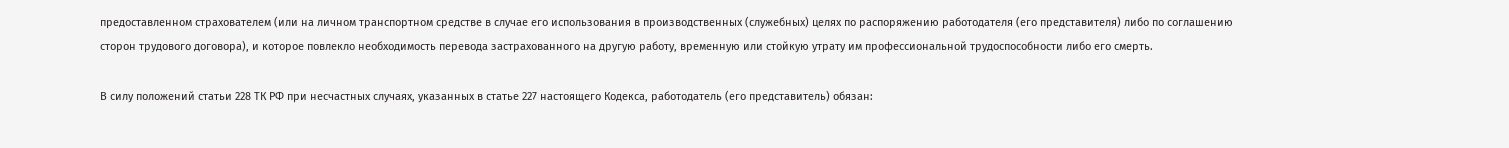предоставленном страхователем (или на личном транспортном средстве в случае его использования в производственных (служебных) целях по распоряжению работодателя (его представителя) либо по соглашению сторон трудового договора), и которое повлекло необходимость перевода застрахованного на другую работу, временную или стойкую утрату им профессиональной трудоспособности либо его смерть.

В силу положений статьи 228 ТК РФ при несчастных случаях, указанных в статье 227 настоящего Кодекса, работодатель (его представитель) обязан: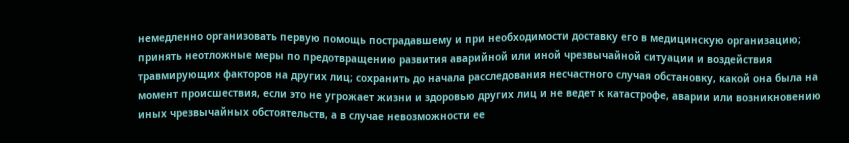немедленно организовать первую помощь пострадавшему и при необходимости доставку его в медицинскую организацию; принять неотложные меры по предотвращению развития аварийной или иной чрезвычайной ситуации и воздействия травмирующих факторов на других лиц; сохранить до начала расследования несчастного случая обстановку, какой она была на момент происшествия, если это не угрожает жизни и здоровью других лиц и не ведет к катастрофе, аварии или возникновению иных чрезвычайных обстоятельств, а в случае невозможности ее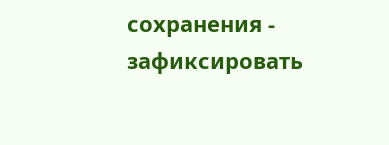сохранения - зафиксировать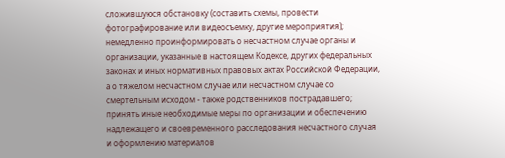сложившуюся обстановку (составить схемы, провести фотографирование или видеосъемку, другие мероприятия); немедленно проинформировать о несчастном случае органы и организации, указанные в настоящем Кодексе, других федеральных законах и иных нормативных правовых актах Российской Федерации, а о тяжелом несчастном случае или несчастном случае со смертельным исходом - также родственников пострадавшего; принять иные необходимые меры по организации и обеспечению надлежащего и своевременного расследования несчастного случая и оформлению материалов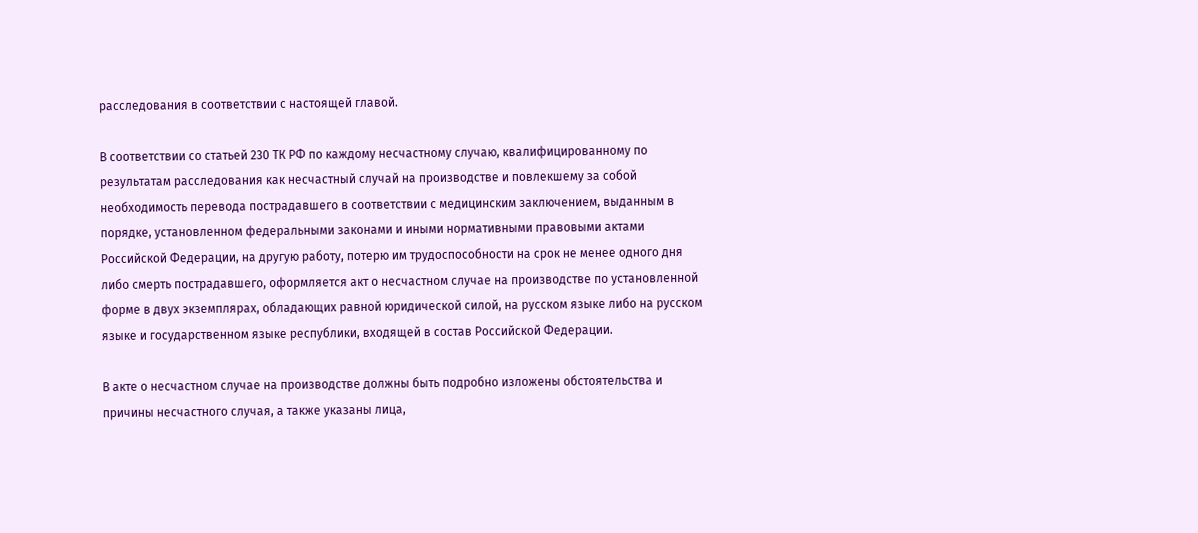расследования в соответствии с настоящей главой.

В соответствии со статьей 230 ТК РФ по каждому несчастному случаю, квалифицированному по результатам расследования как несчастный случай на производстве и повлекшему за собой необходимость перевода пострадавшего в соответствии с медицинским заключением, выданным в порядке, установленном федеральными законами и иными нормативными правовыми актами Российской Федерации, на другую работу, потерю им трудоспособности на срок не менее одного дня либо смерть пострадавшего, оформляется акт о несчастном случае на производстве по установленной форме в двух экземплярах, обладающих равной юридической силой, на русском языке либо на русском языке и государственном языке республики, входящей в состав Российской Федерации.

В акте о несчастном случае на производстве должны быть подробно изложены обстоятельства и причины несчастного случая, а также указаны лица,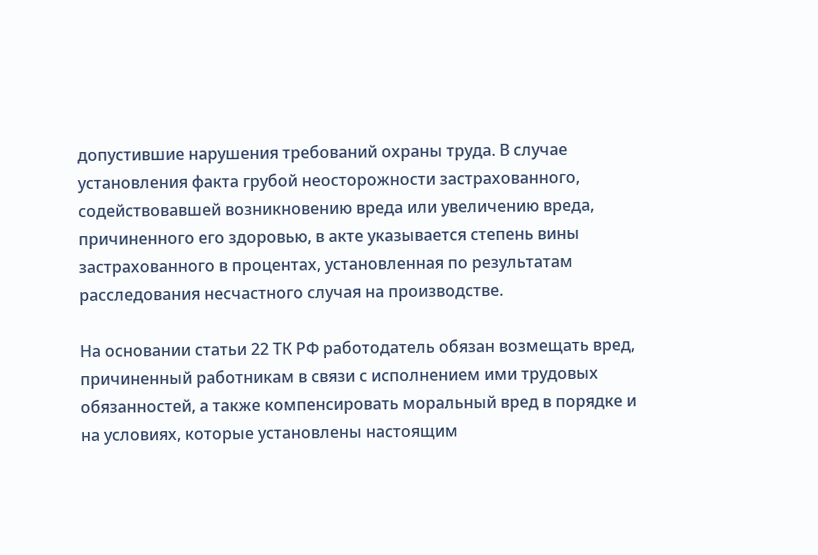допустившие нарушения требований охраны труда. В случае установления факта грубой неосторожности застрахованного, содействовавшей возникновению вреда или увеличению вреда, причиненного его здоровью, в акте указывается степень вины застрахованного в процентах, установленная по результатам расследования несчастного случая на производстве.

На основании статьи 22 ТК РФ работодатель обязан возмещать вред, причиненный работникам в связи с исполнением ими трудовых обязанностей, а также компенсировать моральный вред в порядке и на условиях, которые установлены настоящим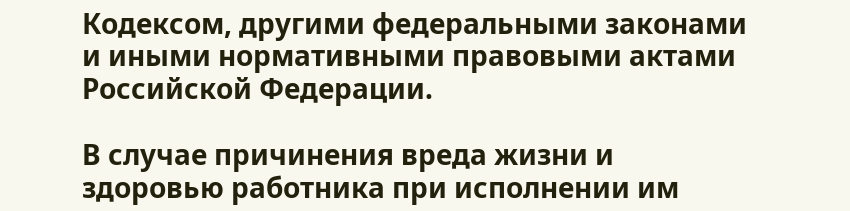Кодексом, другими федеральными законами и иными нормативными правовыми актами Российской Федерации.

В случае причинения вреда жизни и здоровью работника при исполнении им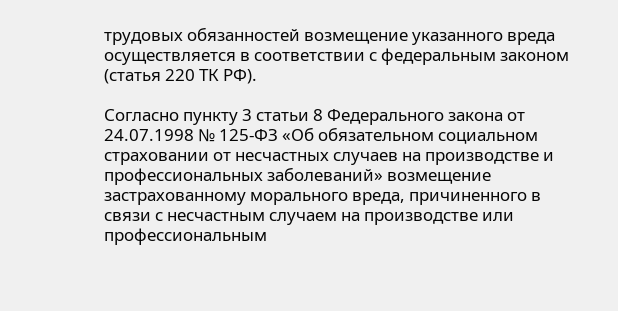трудовых обязанностей возмещение указанного вреда осуществляется в соответствии с федеральным законом (статья 220 ТК РФ).

Согласно пункту 3 статьи 8 Федерального закона от 24.07.1998 № 125-ФЗ «Об обязательном социальном страховании от несчастных случаев на производстве и профессиональных заболеваний» возмещение застрахованному морального вреда, причиненного в связи с несчастным случаем на производстве или профессиональным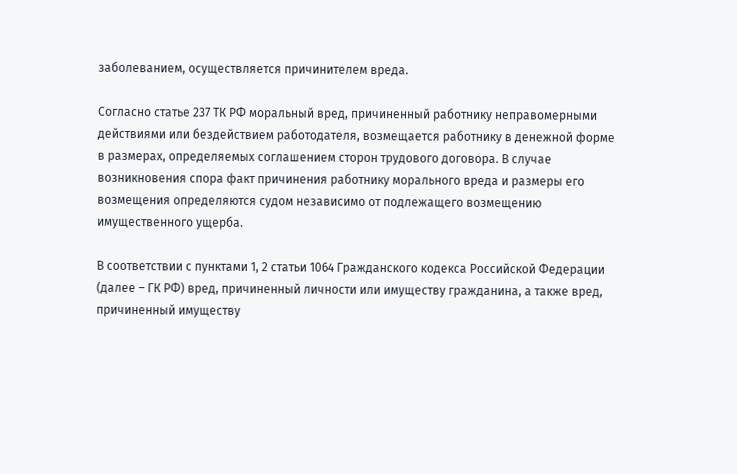заболеванием, осуществляется причинителем вреда.

Согласно статье 237 ТК РФ моральный вред, причиненный работнику неправомерными действиями или бездействием работодателя, возмещается работнику в денежной форме в размерах, определяемых соглашением сторон трудового договора. В случае возникновения спора факт причинения работнику морального вреда и размеры его возмещения определяются судом независимо от подлежащего возмещению имущественного ущерба.

В соответствии с пунктами 1, 2 статьи 1064 Гражданского кодекса Российской Федерации (далее – ГК РФ) вред, причиненный личности или имуществу гражданина, а также вред, причиненный имуществу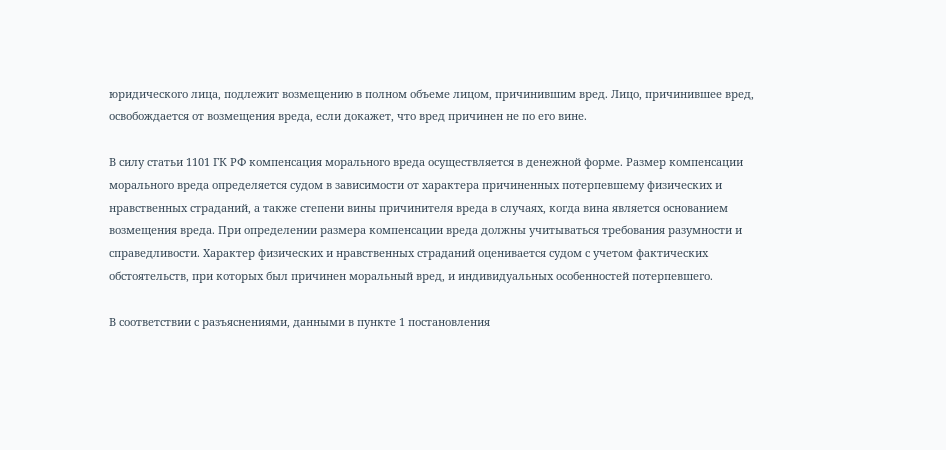юридического лица, подлежит возмещению в полном объеме лицом, причинившим вред. Лицо, причинившее вред, освобождается от возмещения вреда, если докажет, что вред причинен не по его вине.

В силу статьи 1101 ГК РФ компенсация морального вреда осуществляется в денежной форме. Размер компенсации морального вреда определяется судом в зависимости от характера причиненных потерпевшему физических и нравственных страданий, а также степени вины причинителя вреда в случаях, когда вина является основанием возмещения вреда. При определении размера компенсации вреда должны учитываться требования разумности и справедливости. Характер физических и нравственных страданий оценивается судом с учетом фактических обстоятельств, при которых был причинен моральный вред, и индивидуальных особенностей потерпевшего.

В соответствии с разъяснениями, данными в пункте 1 постановления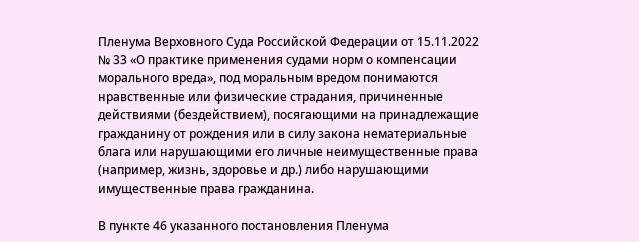Пленума Верховного Суда Российской Федерации от 15.11.2022 № 33 «О практике применения судами норм о компенсации морального вреда», под моральным вредом понимаются нравственные или физические страдания, причиненные действиями (бездействием), посягающими на принадлежащие гражданину от рождения или в силу закона нематериальные блага или нарушающими его личные неимущественные права (например, жизнь, здоровье и др.) либо нарушающими имущественные права гражданина.

В пункте 46 указанного постановления Пленума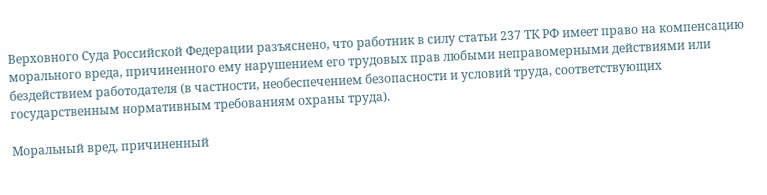Верховного Суда Российской Федерации разъяснено, что работник в силу статьи 237 ТК РФ имеет право на компенсацию морального вреда, причиненного ему нарушением его трудовых прав любыми неправомерными действиями или бездействием работодателя (в частности, необеспечением безопасности и условий труда, соответствующих государственным нормативным требованиям охраны труда).

Моральный вред, причиненный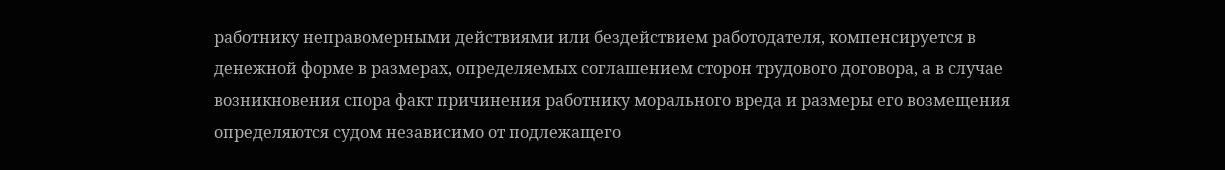работнику неправомерными действиями или бездействием работодателя, компенсируется в денежной форме в размерах, определяемых соглашением сторон трудового договора, а в случае возникновения спора факт причинения работнику морального вреда и размеры его возмещения определяются судом независимо от подлежащего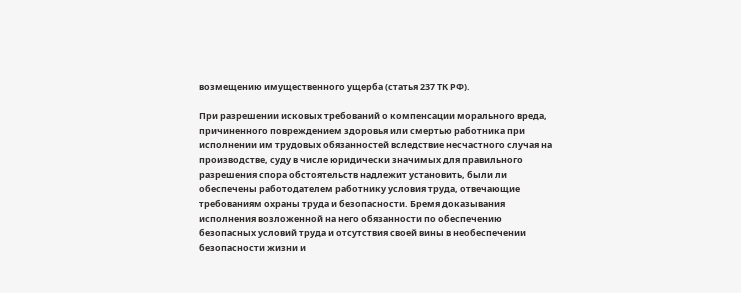возмещению имущественного ущерба (статья 237 ТК РФ).

При разрешении исковых требований о компенсации морального вреда, причиненного повреждением здоровья или смертью работника при исполнении им трудовых обязанностей вследствие несчастного случая на производстве, суду в числе юридически значимых для правильного разрешения спора обстоятельств надлежит установить, были ли обеспечены работодателем работнику условия труда, отвечающие требованиям охраны труда и безопасности. Бремя доказывания исполнения возложенной на него обязанности по обеспечению безопасных условий труда и отсутствия своей вины в необеспечении безопасности жизни и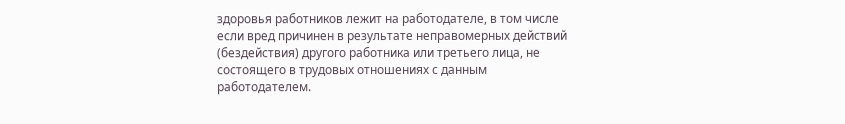здоровья работников лежит на работодателе, в том числе если вред причинен в результате неправомерных действий (бездействия) другого работника или третьего лица, не состоящего в трудовых отношениях с данным работодателем.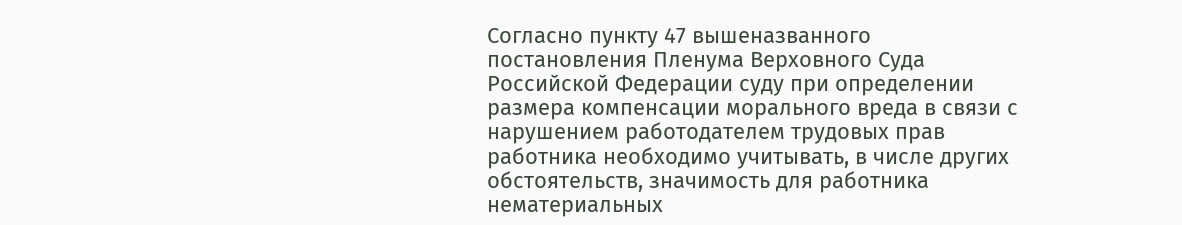Согласно пункту 47 вышеназванного постановления Пленума Верховного Суда Российской Федерации суду при определении размера компенсации морального вреда в связи с нарушением работодателем трудовых прав работника необходимо учитывать, в числе других обстоятельств, значимость для работника нематериальных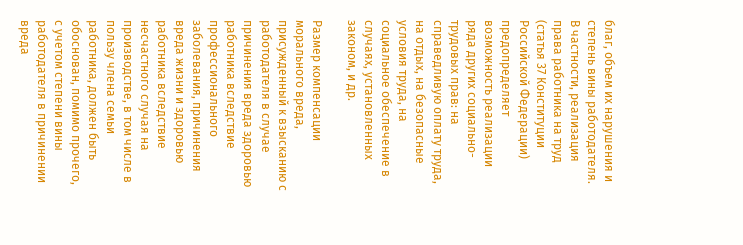благ, объем их нарушения и степень вины работодателя. В частности, реализация права работника на труд (статья 37 Конституции Российской Федерации) предопределяет возможность реализации ряда других социально-трудовых прав: на справедливую оплату труда, на отдых, на безопасные условия труда, на социальное обеспечение в случаях, установленных законом, и др.

Размер компенсации морального вреда, присужденный к взысканию с работодателя в случае причинения вреда здоровью работника вследствие профессионального заболевания, причинения вреда жизни и здоровью работника вследствие несчастного случая на производстве, в том числе в пользу члена семьи работника, должен быть обоснован, помимо прочего, с учетом степени вины работодателя в причинении вреда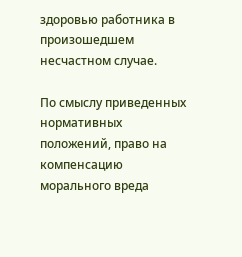здоровью работника в произошедшем несчастном случае.

По смыслу приведенных нормативных положений, право на компенсацию морального вреда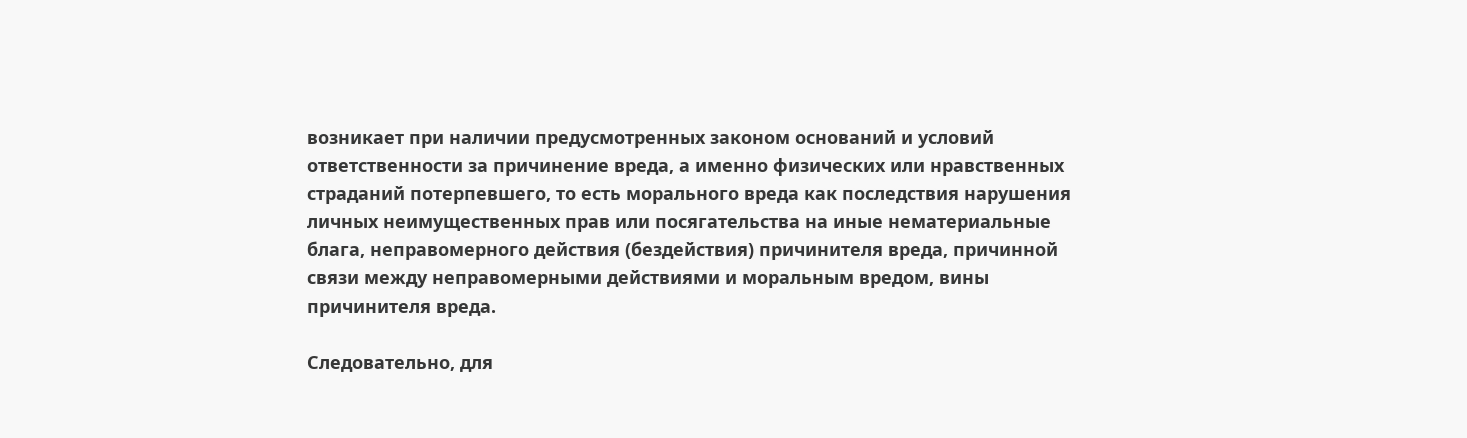возникает при наличии предусмотренных законом оснований и условий ответственности за причинение вреда, а именно физических или нравственных страданий потерпевшего, то есть морального вреда как последствия нарушения личных неимущественных прав или посягательства на иные нематериальные блага, неправомерного действия (бездействия) причинителя вреда, причинной связи между неправомерными действиями и моральным вредом, вины причинителя вреда.

Следовательно, для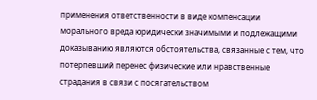применения ответственности в виде компенсации морального вреда юридически значимыми и подлежащими доказыванию являются обстоятельства, связанные с тем, что потерпевший перенес физические или нравственные страдания в связи с посягательством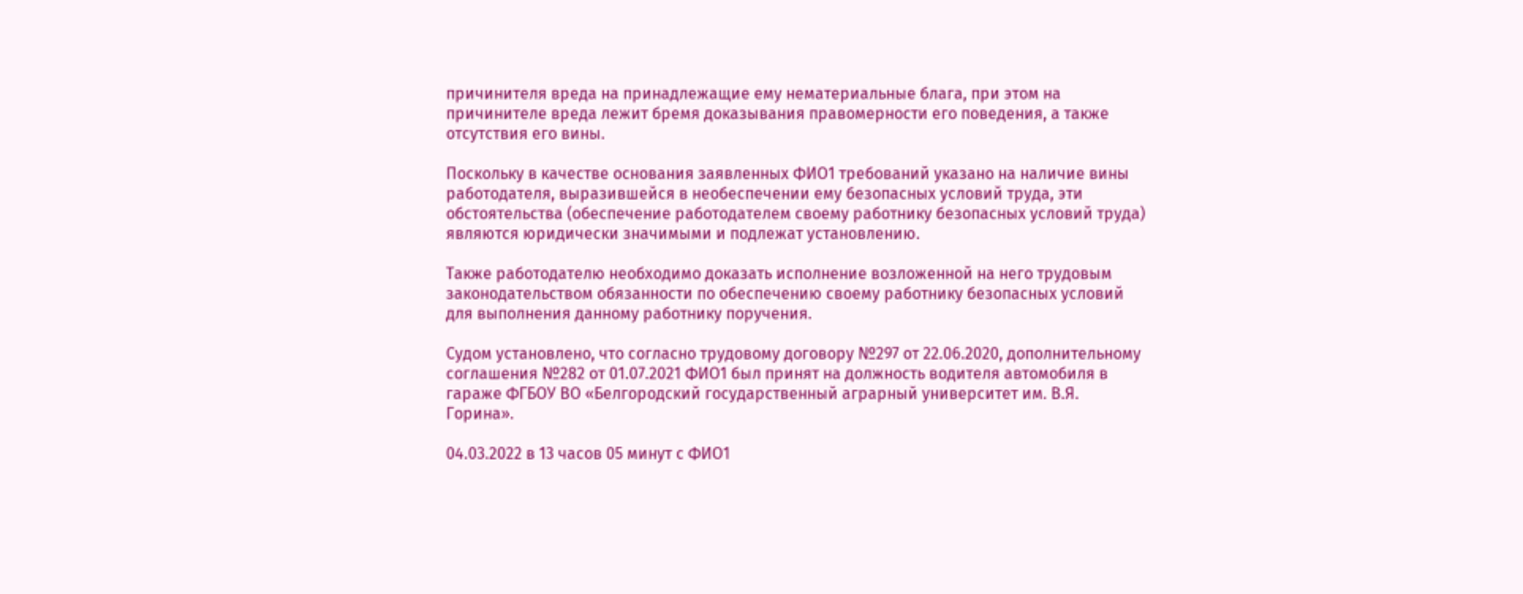причинителя вреда на принадлежащие ему нематериальные блага, при этом на причинителе вреда лежит бремя доказывания правомерности его поведения, а также отсутствия его вины.

Поскольку в качестве основания заявленных ФИО1 требований указано на наличие вины работодателя, выразившейся в необеспечении ему безопасных условий труда, эти обстоятельства (обеспечение работодателем своему работнику безопасных условий труда) являются юридически значимыми и подлежат установлению.

Также работодателю необходимо доказать исполнение возложенной на него трудовым законодательством обязанности по обеспечению своему работнику безопасных условий для выполнения данному работнику поручения.

Судом установлено, что согласно трудовому договору №297 от 22.06.2020, дополнительному соглашения №282 от 01.07.2021 ФИО1 был принят на должность водителя автомобиля в гараже ФГБОУ ВО «Белгородский государственный аграрный университет им. В.Я. Горина».

04.03.2022 в 13 часов 05 минут с ФИО1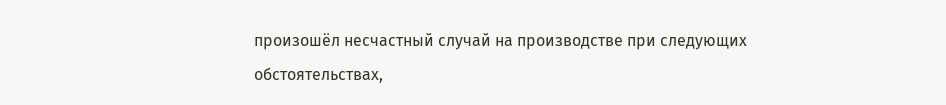произошёл несчастный случай на производстве при следующих обстоятельствах,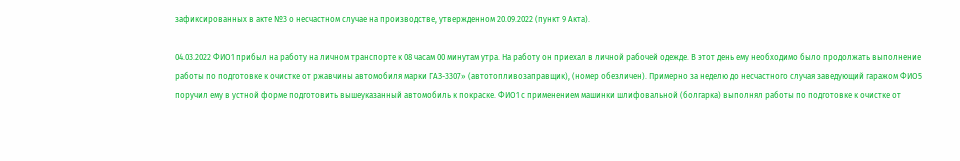зафиксированных в акте №3 о несчастном случае на производстве, утвержденном 20.09.2022 (пункт 9 Акта).

04.03.2022 ФИО1 прибыл на работу на личном транспорте к 08 часам 00 минутам утра. На работу он приехал в личной рабочей одежде. В этот день ему необходимо было продолжать выполнение работы по подготовке к очистке от ржавчины автомобиля марки ГАЗ-3307» (автотопливозаправщик), (номер обезличен). Примерно за неделю до несчастного случая заведующий гаражом ФИО5 поручил ему в устной форме подготовить вышеуказанный автомобиль к покраске. ФИО1 с применением машинки шлифовальной (болгарка) выполнял работы по подготовке к очистке от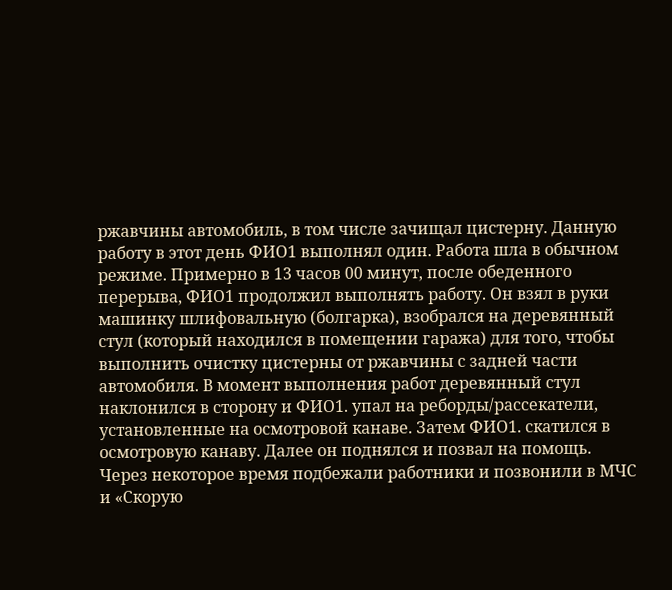ржавчины автомобиль, в том числе зачищал цистерну. Данную работу в этот день ФИО1 выполнял один. Работа шла в обычном режиме. Примерно в 13 часов 00 минут, после обеденного перерыва, ФИО1 продолжил выполнять работу. Он взял в руки машинку шлифовальную (болгарка), взобрался на деревянный стул (который находился в помещении гаража) для того, чтобы выполнить очистку цистерны от ржавчины с задней части автомобиля. В момент выполнения работ деревянный стул наклонился в сторону и ФИО1. упал на реборды/рассекатели, установленные на осмотровой канаве. Затем ФИО1. скатился в осмотровую канаву. Далее он поднялся и позвал на помощь. Через некоторое время подбежали работники и позвонили в МЧС и «Скорую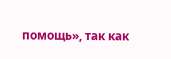помощь», так как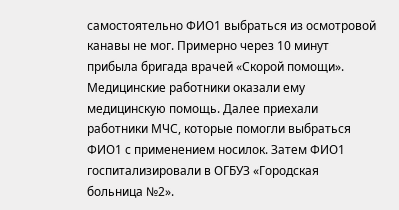самостоятельно ФИО1 выбраться из осмотровой канавы не мог. Примерно через 10 минут прибыла бригада врачей «Скорой помощи». Медицинские работники оказали ему медицинскую помощь. Далее приехали работники МЧС, которые помогли выбраться ФИО1 с применением носилок. Затем ФИО1 госпитализировали в ОГБУЗ «Городская больница №2».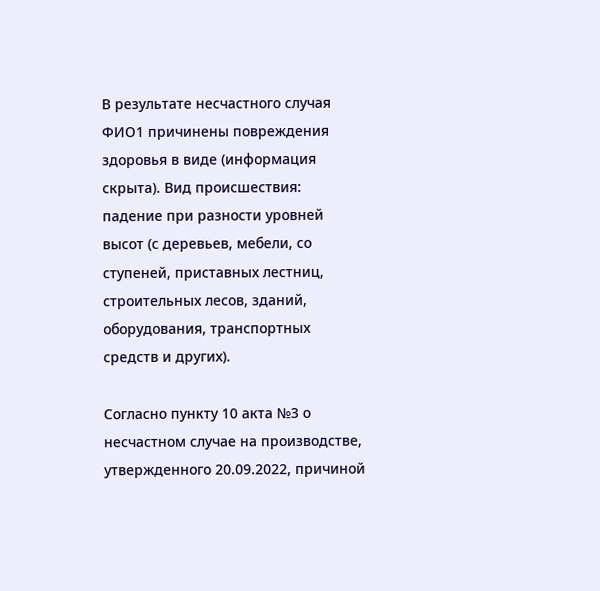В результате несчастного случая ФИО1 причинены повреждения здоровья в виде (информация скрыта). Вид происшествия: падение при разности уровней высот (с деревьев, мебели, со ступеней, приставных лестниц, строительных лесов, зданий, оборудования, транспортных средств и других).

Согласно пункту 10 акта №3 о несчастном случае на производстве, утвержденного 20.09.2022, причиной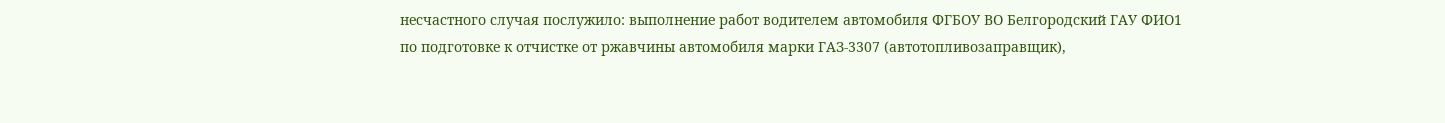несчастного случая послужило: выполнение работ водителем автомобиля ФГБОУ ВО Белгородский ГАУ ФИО1 по подготовке к отчистке от ржавчины автомобиля марки ГАЗ-3307 (автотопливозаправщик),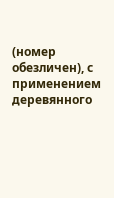(номер обезличен), с применением деревянного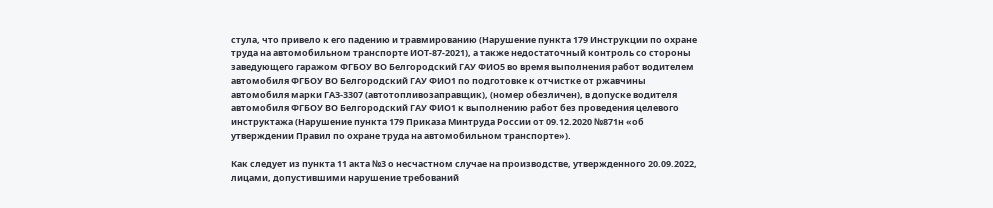стула, что привело к его падению и травмированию (Нарушение пункта 179 Инструкции по охране труда на автомобильном транспорте ИОТ-87-2021), а также недостаточный контроль со стороны заведующего гаражом ФГБОУ ВО Белгородский ГАУ ФИО5 во время выполнения работ водителем автомобиля ФГБОУ ВО Белгородский ГАУ ФИО1 по подготовке к отчистке от ржавчины автомобиля марки ГАЗ-3307 (автотопливозаправщик), (номер обезличен), в допуске водителя автомобиля ФГБОУ ВО Белгородский ГАУ ФИО1 к выполнению работ без проведения целевого инструктажа (Нарушение пункта 179 Приказа Минтруда России от 09.12.2020 №871н «об утверждении Правил по охране труда на автомобильном транспорте»).

Как следует из пункта 11 акта №3 о несчастном случае на производстве, утвержденного 20.09.2022, лицами, допустившими нарушение требований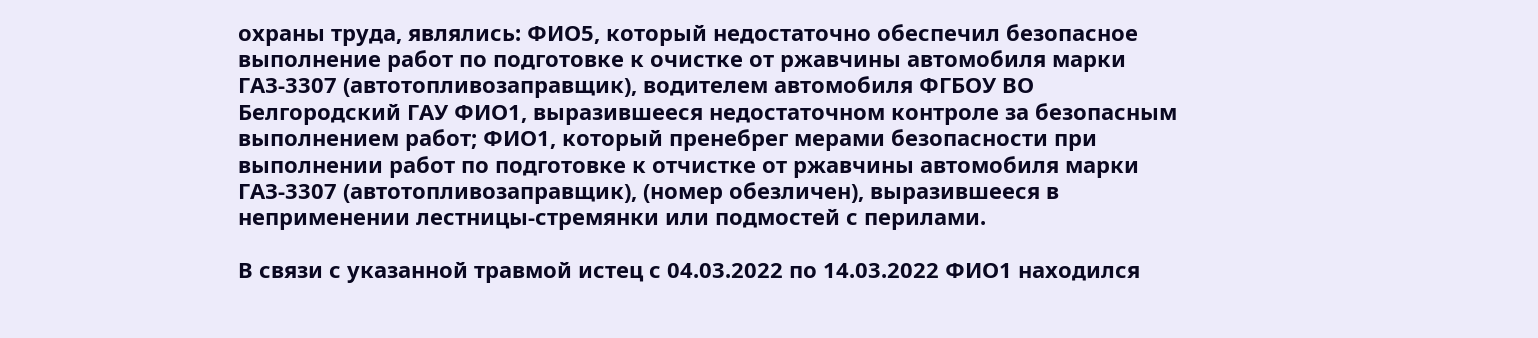охраны труда, являлись: ФИО5, который недостаточно обеспечил безопасное выполнение работ по подготовке к очистке от ржавчины автомобиля марки ГАЗ-3307 (автотопливозаправщик), водителем автомобиля ФГБОУ ВО Белгородский ГАУ ФИО1, выразившееся недостаточном контроле за безопасным выполнением работ; ФИО1, который пренебрег мерами безопасности при выполнении работ по подготовке к отчистке от ржавчины автомобиля марки ГАЗ-3307 (автотопливозаправщик), (номер обезличен), выразившееся в неприменении лестницы-стремянки или подмостей с перилами.

В связи с указанной травмой истец с 04.03.2022 по 14.03.2022 ФИО1 находился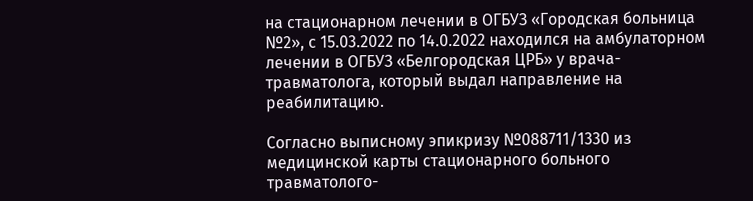на стационарном лечении в ОГБУЗ «Городская больница №2», с 15.03.2022 по 14.0.2022 находился на амбулаторном лечении в ОГБУЗ «Белгородская ЦРБ» у врача-травматолога, который выдал направление на реабилитацию.

Согласно выписному эпикризу №088711/1330 из медицинской карты стационарного больного травматолого-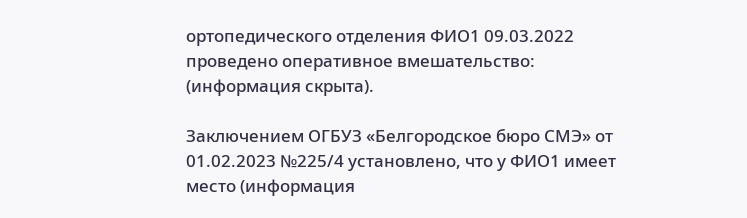ортопедического отделения ФИО1 09.03.2022 проведено оперативное вмешательство: (информация скрыта).

Заключением ОГБУЗ «Белгородское бюро СМЭ» от 01.02.2023 №225/4 установлено, что у ФИО1 имеет место (информация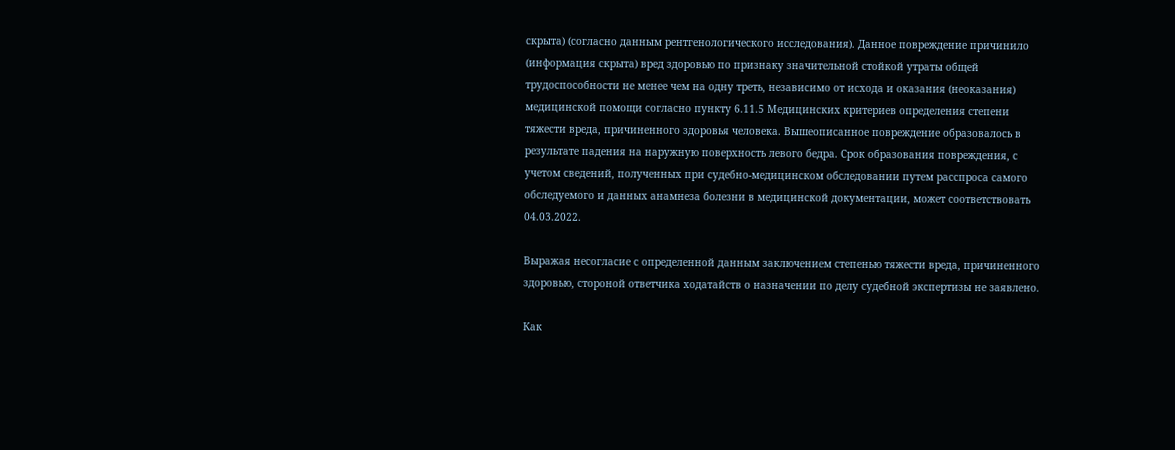скрыта) (согласно данным рентгенологического исследования). Данное повреждение причинило (информация скрыта) вред здоровью по признаку значительной стойкой утраты общей трудоспособности не менее чем на одну треть, независимо от исхода и оказания (неоказания) медицинской помощи согласно пункту 6.11.5 Медицинских критериев определения степени тяжести вреда, причиненного здоровья человека. Вышеописанное повреждение образовалось в результате падения на наружную поверхность левого бедра. Срок образования повреждения, с учетом сведений, полученных при судебно-медицинском обследовании путем расспроса самого обследуемого и данных анамнеза болезни в медицинской документации, может соответствовать 04.03.2022.

Выражая несогласие с определенной данным заключением степенью тяжести вреда, причиненного здоровью, стороной ответчика ходатайств о назначении по делу судебной экспертизы не заявлено.

Как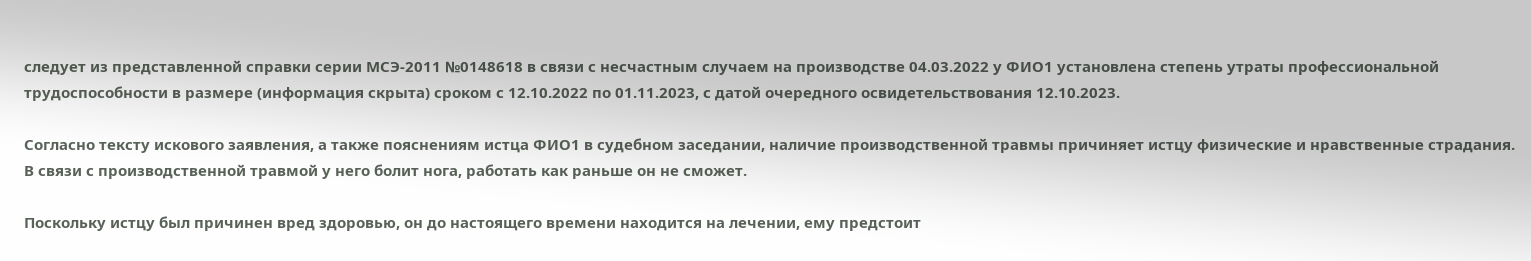следует из представленной справки серии МСЭ-2011 №0148618 в связи с несчастным случаем на производстве 04.03.2022 у ФИО1 установлена степень утраты профессиональной трудоспособности в размере (информация скрыта) сроком с 12.10.2022 по 01.11.2023, с датой очередного освидетельствования 12.10.2023.

Согласно тексту искового заявления, а также пояснениям истца ФИО1 в судебном заседании, наличие производственной травмы причиняет истцу физические и нравственные страдания. В связи с производственной травмой у него болит нога, работать как раньше он не сможет.

Поскольку истцу был причинен вред здоровью, он до настоящего времени находится на лечении, ему предстоит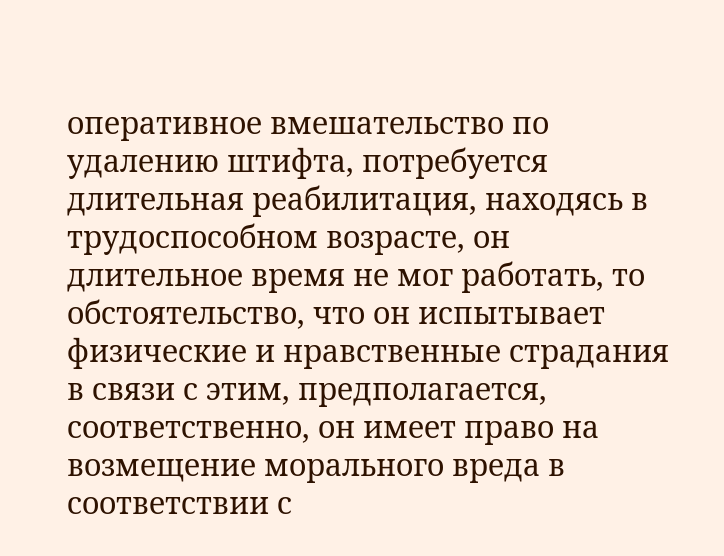оперативное вмешательство по удалению штифта, потребуется длительная реабилитация, находясь в трудоспособном возрасте, он длительное время не мог работать, то обстоятельство, что он испытывает физические и нравственные страдания в связи с этим, предполагается, соответственно, он имеет право на возмещение морального вреда в соответствии с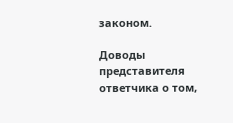законом.

Доводы представителя ответчика о том,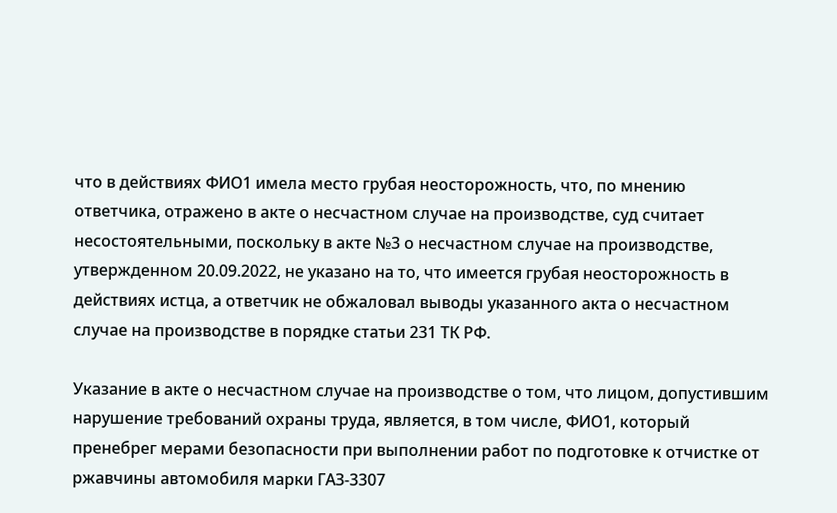что в действиях ФИО1 имела место грубая неосторожность, что, по мнению ответчика, отражено в акте о несчастном случае на производстве, суд считает несостоятельными, поскольку в акте №3 о несчастном случае на производстве, утвержденном 20.09.2022, не указано на то, что имеется грубая неосторожность в действиях истца, а ответчик не обжаловал выводы указанного акта о несчастном случае на производстве в порядке статьи 231 ТК РФ.

Указание в акте о несчастном случае на производстве о том, что лицом, допустившим нарушение требований охраны труда, является, в том числе, ФИО1, который пренебрег мерами безопасности при выполнении работ по подготовке к отчистке от ржавчины автомобиля марки ГАЗ-3307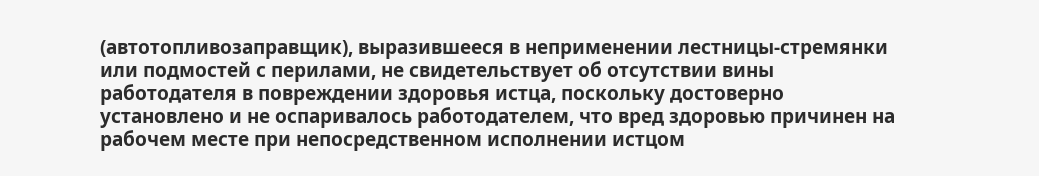(автотопливозаправщик), выразившееся в неприменении лестницы-стремянки или подмостей с перилами, не свидетельствует об отсутствии вины работодателя в повреждении здоровья истца, поскольку достоверно установлено и не оспаривалось работодателем, что вред здоровью причинен на рабочем месте при непосредственном исполнении истцом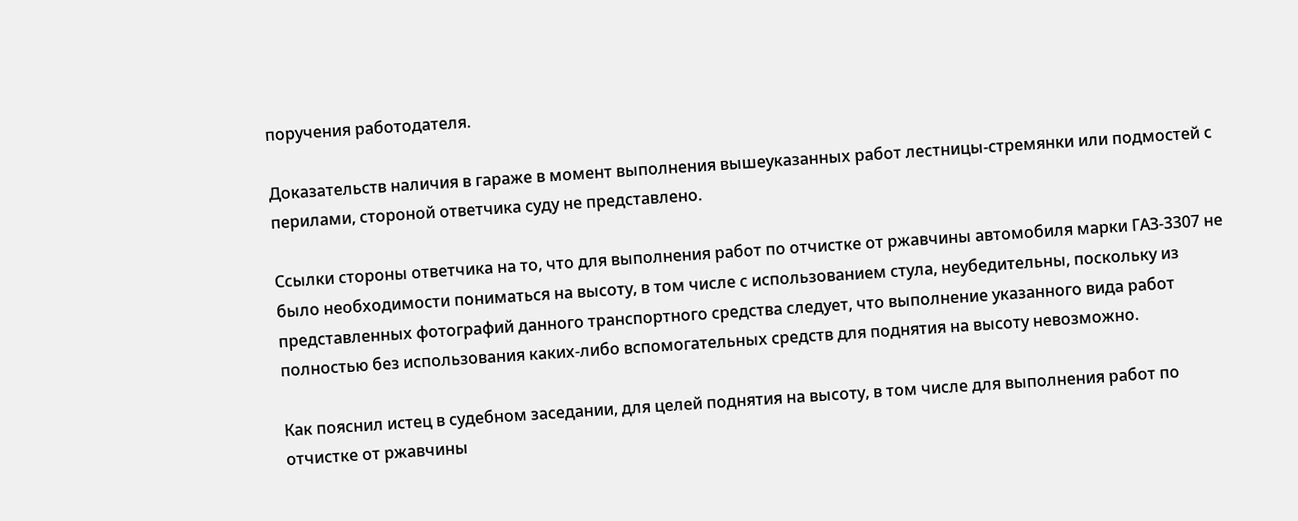поручения работодателя.

Доказательств наличия в гараже в момент выполнения вышеуказанных работ лестницы-стремянки или подмостей с перилами, стороной ответчика суду не представлено.

Ссылки стороны ответчика на то, что для выполнения работ по отчистке от ржавчины автомобиля марки ГАЗ-3307 не было необходимости пониматься на высоту, в том числе с использованием стула, неубедительны, поскольку из представленных фотографий данного транспортного средства следует, что выполнение указанного вида работ полностью без использования каких-либо вспомогательных средств для поднятия на высоту невозможно.

Как пояснил истец в судебном заседании, для целей поднятия на высоту, в том числе для выполнения работ по отчистке от ржавчины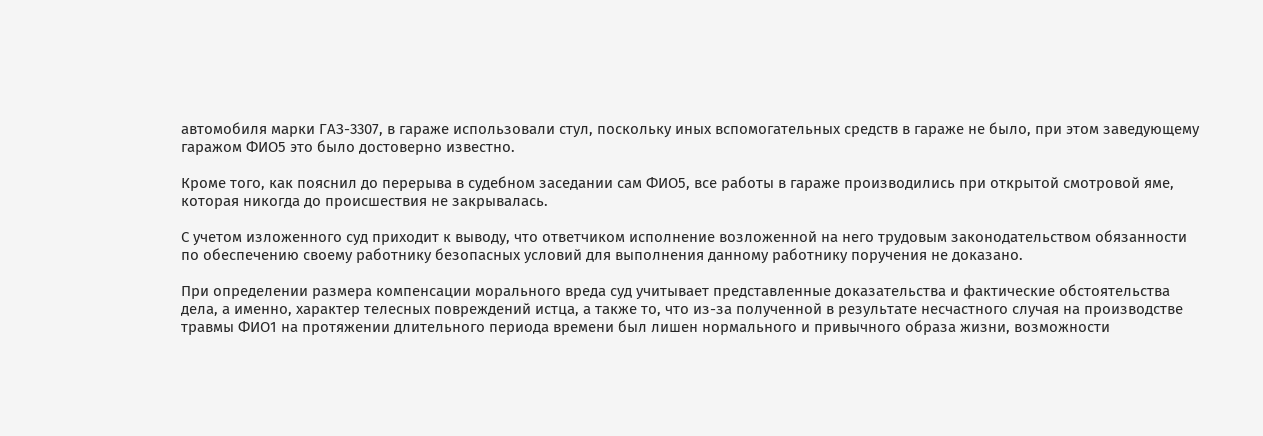автомобиля марки ГАЗ-3307, в гараже использовали стул, поскольку иных вспомогательных средств в гараже не было, при этом заведующему гаражом ФИО5 это было достоверно известно.

Кроме того, как пояснил до перерыва в судебном заседании сам ФИО5, все работы в гараже производились при открытой смотровой яме, которая никогда до происшествия не закрывалась.

С учетом изложенного суд приходит к выводу, что ответчиком исполнение возложенной на него трудовым законодательством обязанности по обеспечению своему работнику безопасных условий для выполнения данному работнику поручения не доказано.

При определении размера компенсации морального вреда суд учитывает представленные доказательства и фактические обстоятельства дела, а именно, характер телесных повреждений истца, а также то, что из-за полученной в результате несчастного случая на производстве травмы ФИО1 на протяжении длительного периода времени был лишен нормального и привычного образа жизни, возможности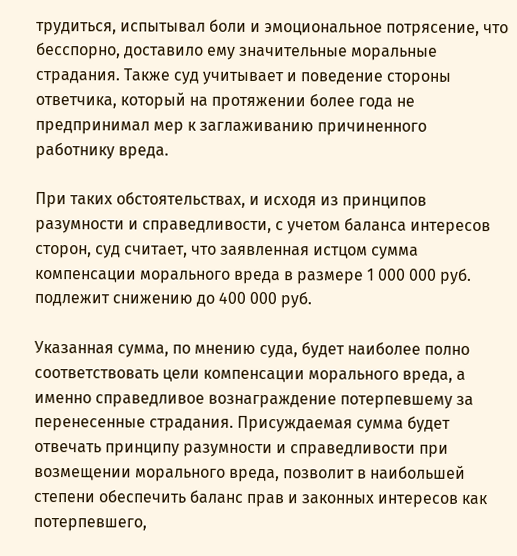трудиться, испытывал боли и эмоциональное потрясение, что бесспорно, доставило ему значительные моральные страдания. Также суд учитывает и поведение стороны ответчика, который на протяжении более года не предпринимал мер к заглаживанию причиненного работнику вреда.

При таких обстоятельствах, и исходя из принципов разумности и справедливости, с учетом баланса интересов сторон, суд считает, что заявленная истцом сумма компенсации морального вреда в размере 1 000 000 руб. подлежит снижению до 400 000 руб.

Указанная сумма, по мнению суда, будет наиболее полно соответствовать цели компенсации морального вреда, а именно справедливое вознаграждение потерпевшему за перенесенные страдания. Присуждаемая сумма будет отвечать принципу разумности и справедливости при возмещении морального вреда, позволит в наибольшей степени обеспечить баланс прав и законных интересов как потерпевшего,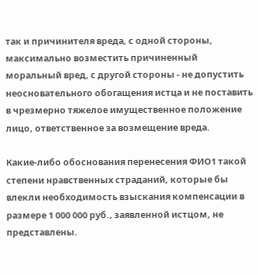так и причинителя вреда, с одной стороны, максимально возместить причиненный моральный вред, с другой стороны - не допустить неосновательного обогащения истца и не поставить в чрезмерно тяжелое имущественное положение лицо, ответственное за возмещение вреда.

Какие-либо обоснования перенесения ФИО1 такой степени нравственных страданий, которые бы влекли необходимость взыскания компенсации в размере 1 000 000 руб., заявленной истцом, не представлены.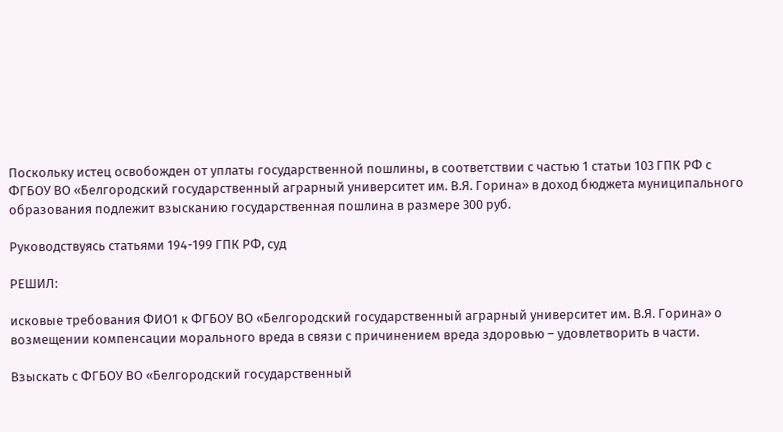Поскольку истец освобожден от уплаты государственной пошлины, в соответствии с частью 1 статьи 103 ГПК РФ с ФГБОУ ВО «Белгородский государственный аграрный университет им. В.Я. Горина» в доход бюджета муниципального образования подлежит взысканию государственная пошлина в размере 300 руб.

Руководствуясь статьями 194-199 ГПК РФ, суд

РЕШИЛ:

исковые требования ФИО1 к ФГБОУ ВО «Белгородский государственный аграрный университет им. В.Я. Горина» о возмещении компенсации морального вреда в связи с причинением вреда здоровью – удовлетворить в части.

Взыскать с ФГБОУ ВО «Белгородский государственный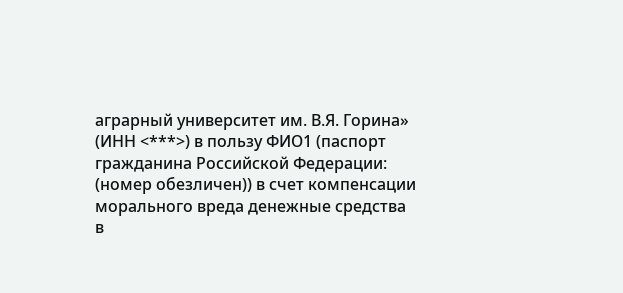аграрный университет им. В.Я. Горина» (ИНН <***>) в пользу ФИО1 (паспорт гражданина Российской Федерации: (номер обезличен)) в счет компенсации морального вреда денежные средства в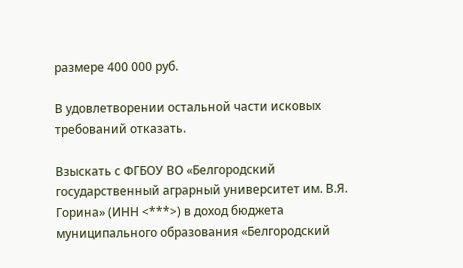размере 400 000 руб.

В удовлетворении остальной части исковых требований отказать.

Взыскать с ФГБОУ ВО «Белгородский государственный аграрный университет им. В.Я. Горина» (ИНН <***>) в доход бюджета муниципального образования «Белгородский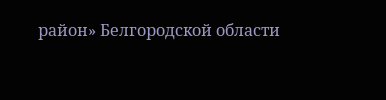район» Белгородской области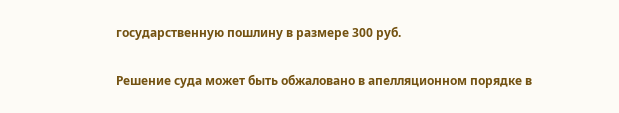государственную пошлину в размере 300 руб.

Решение суда может быть обжаловано в апелляционном порядке в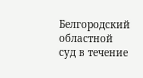Белгородский областной суд в течение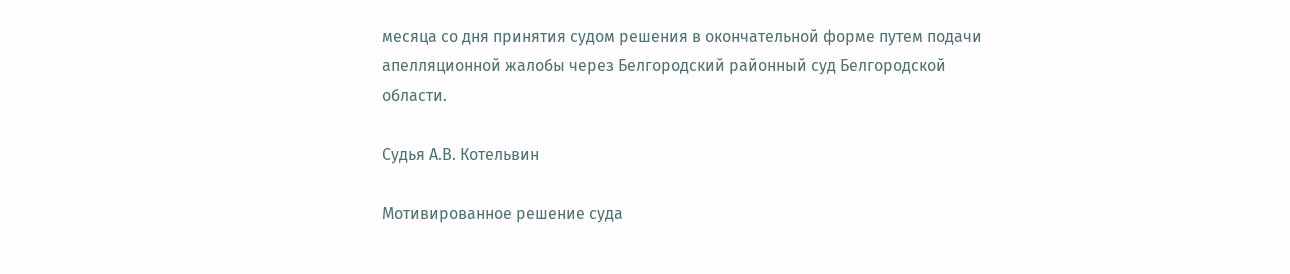месяца со дня принятия судом решения в окончательной форме путем подачи апелляционной жалобы через Белгородский районный суд Белгородской области.

Судья А.В. Котельвин

Мотивированное решение суда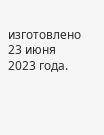изготовлено 23 июня 2023 года.